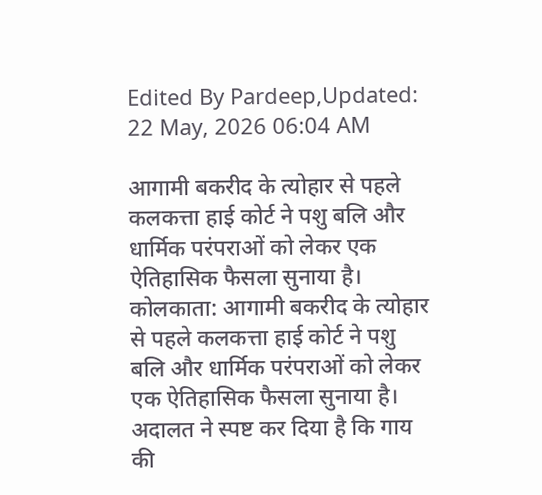Edited By Pardeep,Updated: 22 May, 2026 06:04 AM

आगामी बकरीद के त्योहार से पहले कलकत्ता हाई कोर्ट ने पशु बलि और धार्मिक परंपराओं को लेकर एक ऐतिहासिक फैसला सुनाया है।
कोलकाता: आगामी बकरीद के त्योहार से पहले कलकत्ता हाई कोर्ट ने पशु बलि और धार्मिक परंपराओं को लेकर एक ऐतिहासिक फैसला सुनाया है। अदालत ने स्पष्ट कर दिया है कि गाय की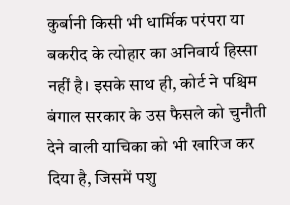कुर्बानी किसी भी धार्मिक परंपरा या बकरीद के त्योहार का अनिवार्य हिस्सा नहीं है। इसके साथ ही, कोर्ट ने पश्चिम बंगाल सरकार के उस फैसले को चुनौती देने वाली याचिका को भी खारिज कर दिया है, जिसमें पशु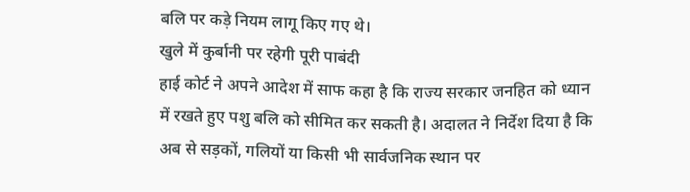बलि पर कड़े नियम लागू किए गए थे।
खुले में कुर्बानी पर रहेगी पूरी पाबंदी
हाई कोर्ट ने अपने आदेश में साफ कहा है कि राज्य सरकार जनहित को ध्यान में रखते हुए पशु बलि को सीमित कर सकती है। अदालत ने निर्देश दिया है कि अब से सड़कों, गलियों या किसी भी सार्वजनिक स्थान पर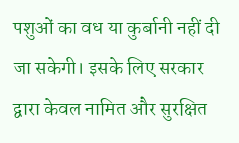पशुओं का वध या कुर्बानी नहीं दी जा सकेगी। इसके लिए सरकार द्वारा केवल नामित और सुरक्षित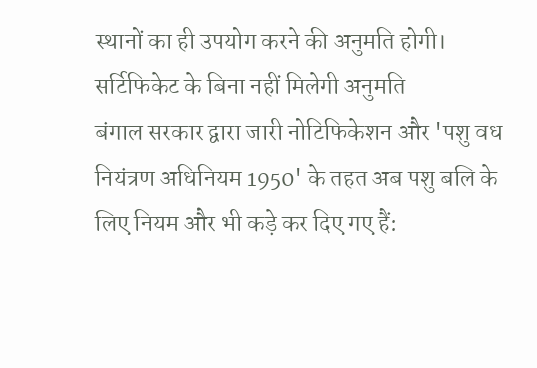स्थानों का ही उपयोग करने की अनुमति होगी।
सर्टिफिकेट के बिना नहीं मिलेगी अनुमति
बंगाल सरकार द्वारा जारी नोटिफिकेशन और 'पशु वध नियंत्रण अधिनियम 1950' के तहत अब पशु बलि के लिए नियम और भी कड़े कर दिए गए हैं: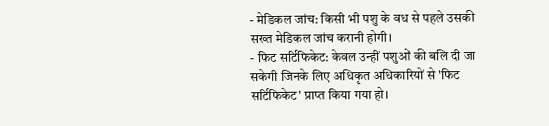- मेडिकल जांच: किसी भी पशु के वध से पहले उसकी सख्त मेडिकल जांच करानी होगी।
- फिट सर्टिफिकेट: केवल उन्हीं पशुओं की बलि दी जा सकेगी जिनके लिए अधिकृत अधिकारियों से 'फिट सर्टिफिकेट' प्राप्त किया गया हो।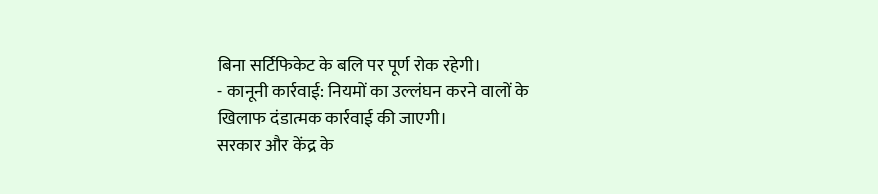बिना सर्टिफिकेट के बलि पर पूर्ण रोक रहेगी।
- कानूनी कार्रवाई: नियमों का उल्लंघन करने वालों के खिलाफ दंडात्मक कार्रवाई की जाएगी।
सरकार और केंद्र के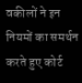वकीलों ने इन नियमों का समर्थन करते हुए कोर्ट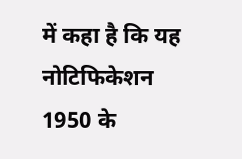में कहा है कि यह नोटिफिकेशन 1950 के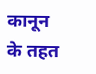कानून के तहत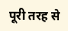पूरी तरह से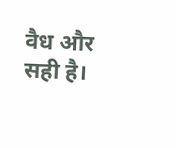वैध और सही है।